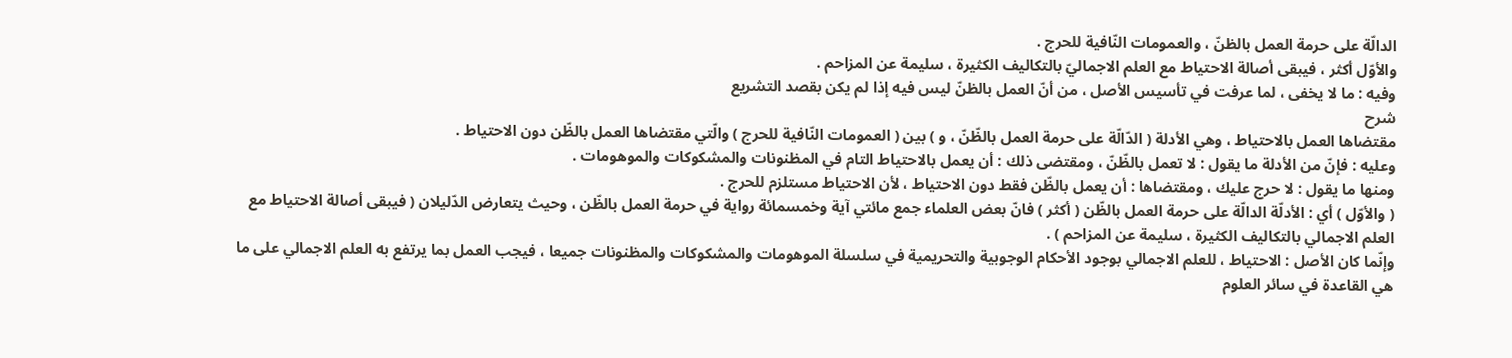الدالّة على حرمة العمل بالظنّ ، والعمومات النّافية للحرج .
والأوّل أكثر ، فيبقى أصالة الاحتياط مع العلم الاجماليّ بالتكاليف الكثيرة ، سليمة عن المزاحم .
وفيه : ما لا يخفى ، لما عرفت في تأسيس الأصل ، من أنّ العمل بالظنّ ليس فيه إذا لم يكن بقصد التشريع
شرح
مقتضاها العمل بالاحتياط ، وهي الأدلة ( الدّالّة على حرمة العمل بالظّنّ ، و ) بين ( العمومات النّافية للحرج ) والّتي مقتضاها العمل بالظّن دون الاحتياط .
وعليه : فإنّ من الأدلة ما يقول : لا تعمل بالظّنّ ، ومقتضى ذلك : أن يعمل بالاحتياط التام في المظنونات والمشكوكات والموهومات .
ومنها ما يقول : لا حرج عليك ، ومقتضاها : أن يعمل بالظّن فقط دون الاحتياط ، لأن الاحتياط مستلزم للحرج .
( والأوّل ) أي : الأدلّة الدالّة على حرمة العمل بالظّن ( أكثر ) فانّ بعض العلماء جمع مائتي آية وخمسمائة رواية في حرمة العمل بالظّن ، وحيث يتعارض الدّليلان ( فيبقى أصالة الاحتياط مع العلم الاجمالي بالتكاليف الكثيرة ، سليمة عن المزاحم ) .
وإنّما كان الأصل : الاحتياط ، للعلم الاجمالي بوجود الأحكام الوجوبية والتحريمية في سلسلة الموهومات والمشكوكات والمظنونات جميعا ، فيجب العمل بما يرتفع به العلم الاجمالي على ما هي القاعدة في سائر العلوم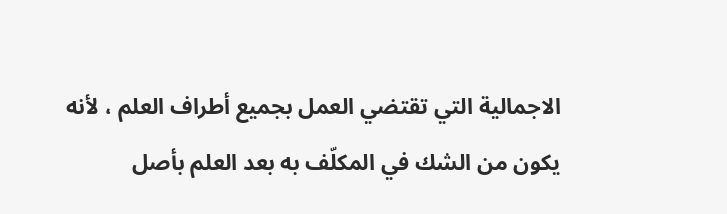الاجمالية التي تقتضي العمل بجميع أطراف العلم ، لأنه يكون من الشك في المكلّف به بعد العلم بأصل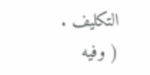التكليف .
( وفيه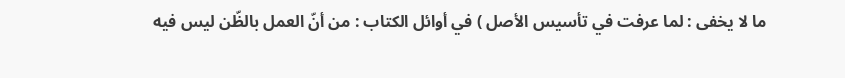ما لا يخفى : لما عرفت في تأسيس الأصل ) في أوائل الكتاب : من أنّ العمل بالظّن ليس فيه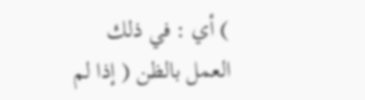) أي : في ذلك العمل بالظن ( إذا لم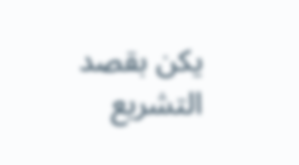يكن بقصد التشريع